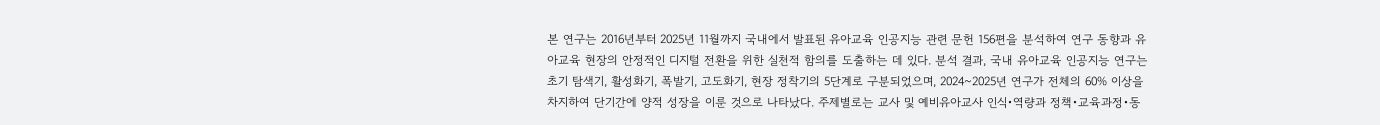본 연구는 2016년부터 2025년 11월까지 국내에서 발표된 유아교육 인공지능 관련 문헌 156편을 분석하여 연구 동향과 유아교육 현장의 안정적인 디지털 전환을 위한 실천적 함의를 도출하는 데 있다. 분석 결과, 국내 유아교육 인공지능 연구는 초기 탐색기, 활성화기, 폭발기, 고도화기, 현장 정착기의 5단계로 구분되었으며, 2024~2025년 연구가 전체의 60% 이상을 차지하여 단기간에 양적 성장을 이룬 것으로 나타났다. 주제별로는 교사 및 예비유아교사 인식•역량과 정책•교육과정•동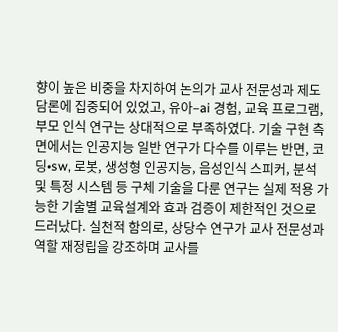향이 높은 비중을 차지하여 논의가 교사 전문성과 제도 담론에 집중되어 있었고, 유아–ai 경험, 교육 프로그램, 부모 인식 연구는 상대적으로 부족하였다. 기술 구현 측면에서는 인공지능 일반 연구가 다수를 이루는 반면, 코딩•sw, 로봇, 생성형 인공지능, 음성인식 스피커, 분석 및 특정 시스템 등 구체 기술을 다룬 연구는 실제 적용 가능한 기술별 교육설계와 효과 검증이 제한적인 것으로 드러났다. 실천적 함의로, 상당수 연구가 교사 전문성과 역할 재정립을 강조하며 교사를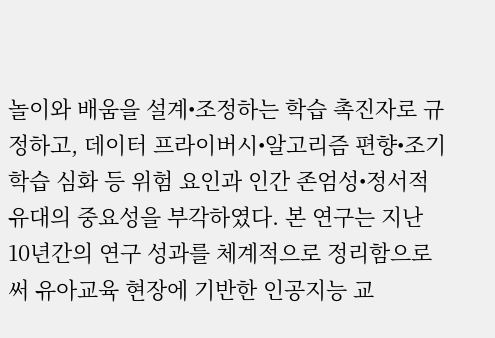놀이와 배움을 설계•조정하는 학습 촉진자로 규정하고, 데이터 프라이버시•알고리즘 편향•조기 학습 심화 등 위험 요인과 인간 존엄성•정서적 유대의 중요성을 부각하였다. 본 연구는 지난 10년간의 연구 성과를 체계적으로 정리함으로써 유아교육 현장에 기반한 인공지능 교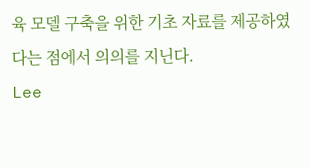육 모델 구축을 위한 기초 자료를 제공하였다는 점에서 의의를 지닌다.
Lee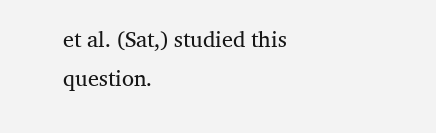et al. (Sat,) studied this question.